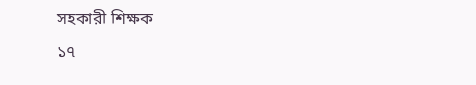সহকারী শিক্ষক
১৭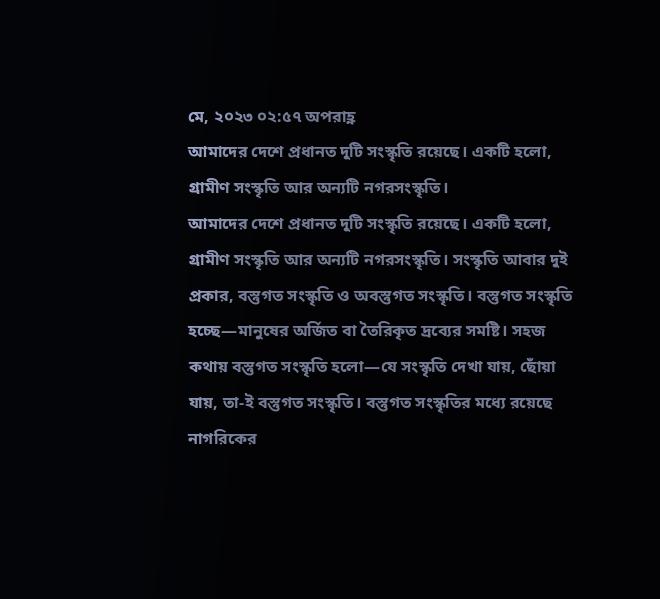মে, ২০২৩ ০২:৫৭ অপরাহ্ণ
আমাদের দেশে প্রধানত দুটি সংস্কৃতি রয়েছে। একটি হলো, গ্রামীণ সংস্কৃতি আর অন্যটি নগরসংস্কৃতি।
আমাদের দেশে প্রধানত দুটি সংস্কৃতি রয়েছে। একটি হলো, গ্রামীণ সংস্কৃতি আর অন্যটি নগরসংস্কৃতি। সংস্কৃতি আবার দুই প্রকার, বস্তুগত সংস্কৃতি ও অবস্তুগত সংস্কৃতি। বস্তুগত সংস্কৃতি হচ্ছে—মানুষের অর্জিত বা তৈরিকৃত দ্রব্যের সমষ্টি। সহজ কথায় বস্তুগত সংস্কৃতি হলো—যে সংস্কৃতি দেখা যায়, ছোঁয়া যায়, তা-ই বস্তুগত সংস্কৃতি। বস্তুগত সংস্কৃতির মধ্যে রয়েছে নাগরিকের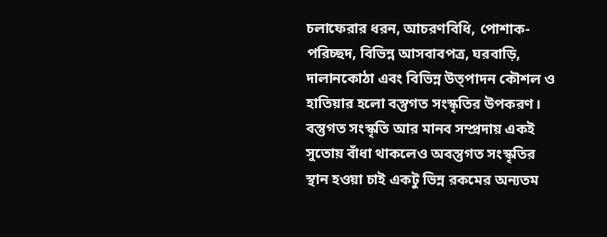চলাফেরার ধরন, আচরণবিধি, পোশাক-পরিচ্ছদ, বিভিন্ন আসবাবপত্র, ঘরবাড়ি, দালানকোঠা এবং বিভিন্ন উত্পাদন কৌশল ও হাতিয়ার হলো বস্তুগত সংস্কৃতির উপকরণ।
বস্তুগত সংস্কৃতি আর মানব সম্প্রদায় একই সুতোয় বাঁধা থাকলেও অবস্তুগত সংস্কৃতির স্থান হওয়া চাই একটু ভিন্ন রকমের অন্যতম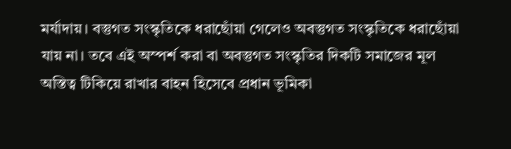মর্যাদায়। বস্তুগত সংস্কৃতিকে ধরাছোঁয়া গেলেও অবস্তুগত সংস্কৃতিকে ধরাছোঁয়া যায় না। তবে এই অস্পর্শ করা বা অবস্তুগত সংস্কৃতির দিকটি সমাজের মূল অস্তিত্ব টিকিয়ে রাখার বাহন হিসেবে প্রধান ভূমিকা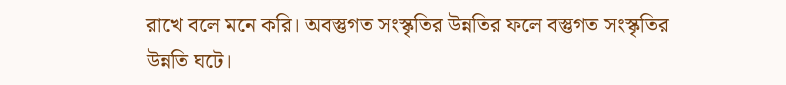রাখে বলে মনে করি। অবস্তুগত সংস্কৃতির উন্নতির ফলে বস্তুগত সংস্কৃতির উন্নতি ঘটে।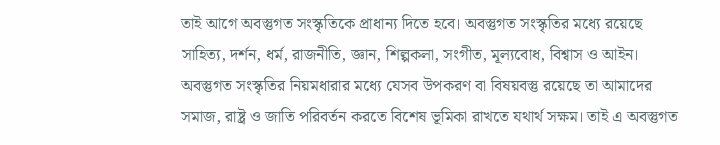তাই আগে অবস্তুগত সংস্কৃতিকে প্রাধান্য দিতে হবে। অবস্তুগত সংস্কৃতির মধ্যে রয়েছে সাহিত্য, দর্শন, ধর্ম, রাজনীতি, জ্ঞান, শিল্পকলা, সংগীত, মূল্যবোধ, বিশ্বাস ও আইন। অবস্তুগত সংস্কৃতির নিয়মধারার মধ্যে যেসব উপকরণ বা বিষয়বস্তু রয়েছে তা আমাদের সমাজ, রাষ্ট্র ও জাতি পরিবর্তন করতে বিশেষ ভূমিকা রাখতে যথার্থ সক্ষম। তাই এ অবস্তুগত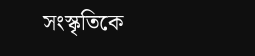সংস্কৃতিকে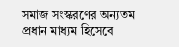সমাজ সংস্করণের অন্যতম প্রধান মাধ্যম হিসেবে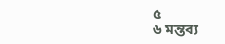৫
৬ মন্তব্য